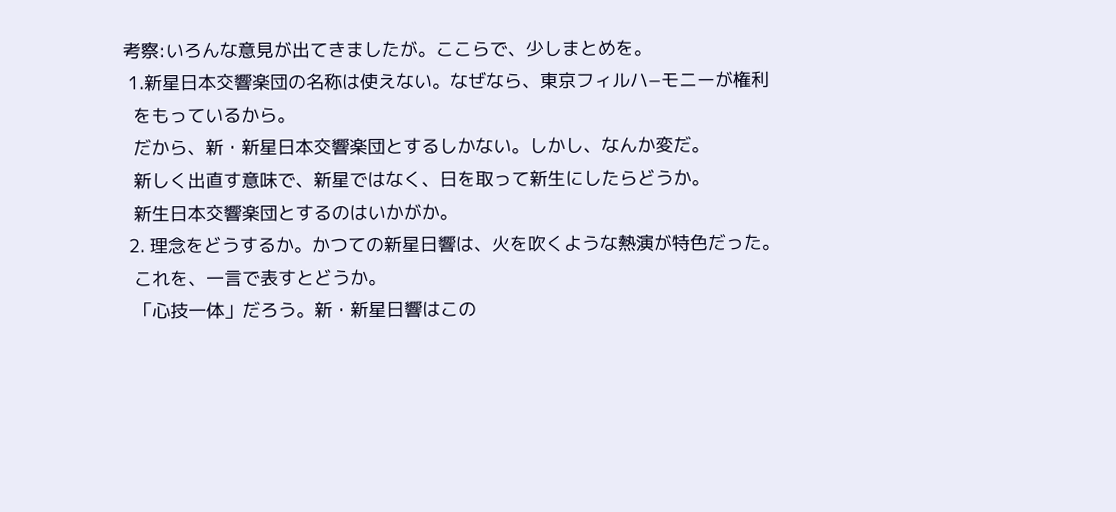考察:いろんな意見が出てきましたが。ここらで、少しまとめを。
 1.新星日本交響楽団の名称は使えない。なぜなら、東京フィルハ−モニーが権利
  をもっているから。
  だから、新・新星日本交響楽団とするしかない。しかし、なんか変だ。
  新しく出直す意味で、新星ではなく、日を取って新生にしたらどうか。
  新生日本交響楽団とするのはいかがか。
 2. 理念をどうするか。かつての新星日響は、火を吹くような熱演が特色だった。
  これを、一言で表すとどうか。
  「心技一体」だろう。新・新星日響はこの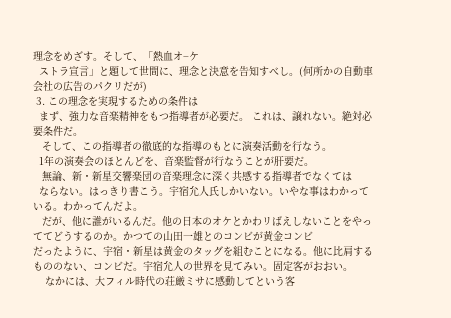理念をめざす。そして、「熱血オ−ケ
  ストラ宣言」と題して世間に、理念と決意を告知すべし。(何所かの自動車会社の広告のパクリだが)
 3. この理念を実現するための条件は
  まず、強力な音楽精神をもつ指導者が必要だ。 これは、譲れない。絶対必要条件だ。
   そして、この指導者の徹底的な指導のもとに演奏活動を行なう。
  1年の演奏会のほとんどを、音楽監督が行なうことが肝要だ。
   無論、新・新星交響楽団の音楽理念に深く共感する指導者でなくては
  ならない。はっきり書こう。宇宿允人氏しかいない。いやな事はわかっている。わかってんだよ。
   だが、他に誰がいるんだ。他の日本のオケとかわリばえしないことをやっててどうするのか。かつての山田一雄とのコンビが黄金コンビ
だったように、宇宿・新星は黄金のタッグを組むことになる。他に比肩するもののない、コンビだ。宇宿允人の世界を見てみい。固定客がおおい。
    なかには、大フィル時代の荘厳ミサに感動してという客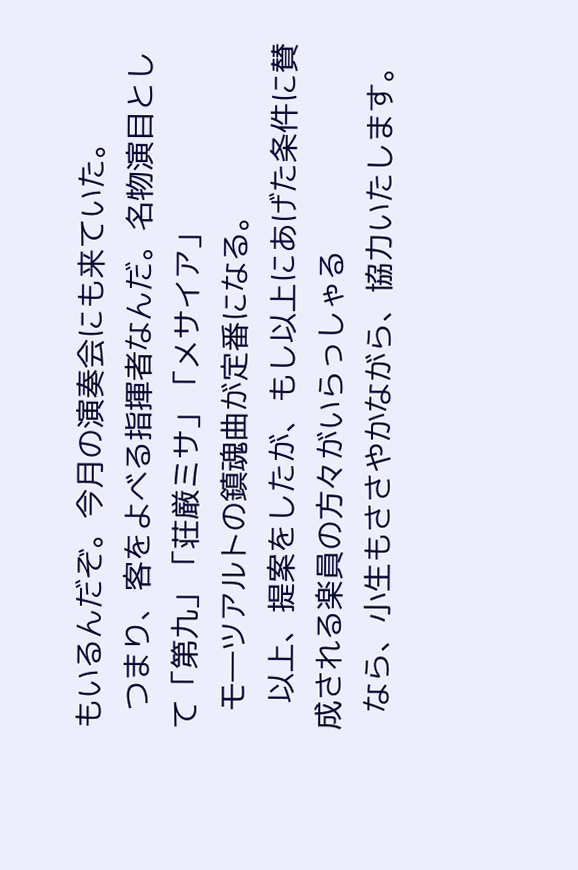もいるんだぞ。今月の演奏会にも来ていた。
  つまり、客をよべる指揮者なんだ。名物演目として「第九」「荘厳ミサ」「メサイア」
  モ―ツアルトの鎮魂曲が定番になる。
   以上、提案をしたが、もし以上にあげた条件に賛成される楽員の方々がいらっしゃる
  なら、小生もささやかながら、協力いたします。